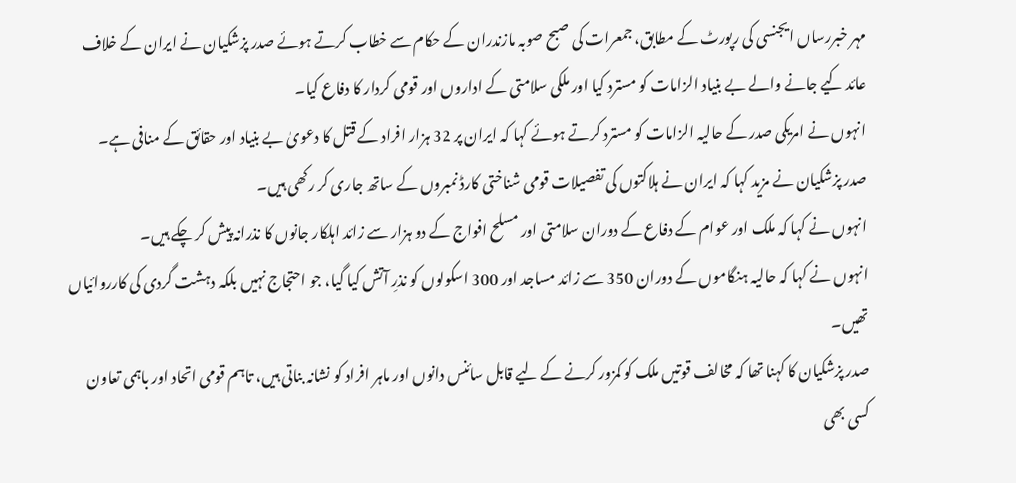مہر خبررساں ایجنسی کی رپورٹ کے مطابق، جمعرات کی صبح صوبہ مازندران کے حکام سے خطاب کرتے ہوئے صدر پزشکیان نے ایران کے خلاف عائد کیے جانے والے بے بنیاد الزامات کو مسترد کیا اور ملکی سلامتی کے اداروں اور قومی کردار کا دفاع کیا۔
انہوں نے امریکی صدر کے حالیہ الزامات کو مسترد کرتے ہوئے کہا کہ ایران پر 32 ہزار افراد کے قتل کا دعویٰ بے بنیاد اور حقائق کے منافی ہے۔
صدر پزشکیان نے مزید کہا کہ ایران نے ہلاکتوں کی تفصیلات قومی شناختی کارڈ نمبروں کے ساتھ جاری کر رکھی ہیں۔
انہوں نے کہا کہ ملک اور عوام کے دفاع کے دوران سلامتی اور مسلح افواج کے دو ہزار سے زائد اہلکار جانوں کا نذرانہ پیش کر چکے ہیں۔
انہوں نے کہا کہ حالیہ ہنگاموں کے دوران 350 سے زائد مساجد اور 300 اسکولوں کو نذرِ آتش کیا گیا، جو احتجاج نہیں بلکہ دہشت گردی کی کارروائیاں تھیں۔
صدر پزشکیان کا کہنا تھا کہ مخالف قوتیں ملک کو کمزور کرنے کے لیے قابل سائنس دانوں اور ماہر افراد کو نشانہ بناتی ہیں، تاہم قومی اتحاد اور باہمی تعاون کسی بھی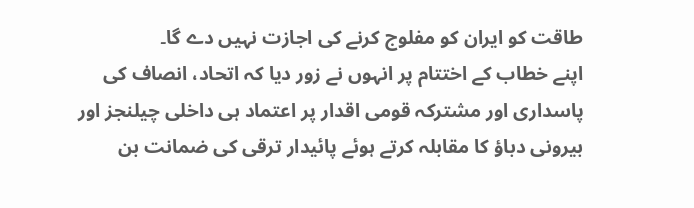طاقت کو ایران کو مفلوج کرنے کی اجازت نہیں دے گا۔
اپنے خطاب کے اختتام پر انہوں نے زور دیا کہ اتحاد، انصاف کی پاسداری اور مشترکہ قومی اقدار پر اعتماد ہی داخلی چیلنجز اور بیرونی دباؤ کا مقابلہ کرتے ہوئے پائیدار ترقی کی ضمانت بن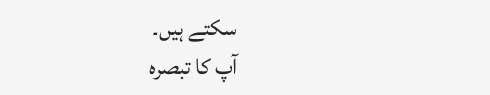سکتے ہیں۔
آپ کا تبصرہ